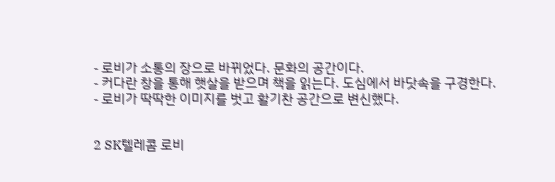- 로비가 소통의 장으로 바뀌었다. 문화의 공간이다.
- 커다란 창을 통해 햇살을 받으며 책을 읽는다. 도심에서 바닷속을 구경한다.
- 로비가 딱딱한 이미지를 벗고 활기찬 공간으로 변신했다.


2 SK텔레콤 로비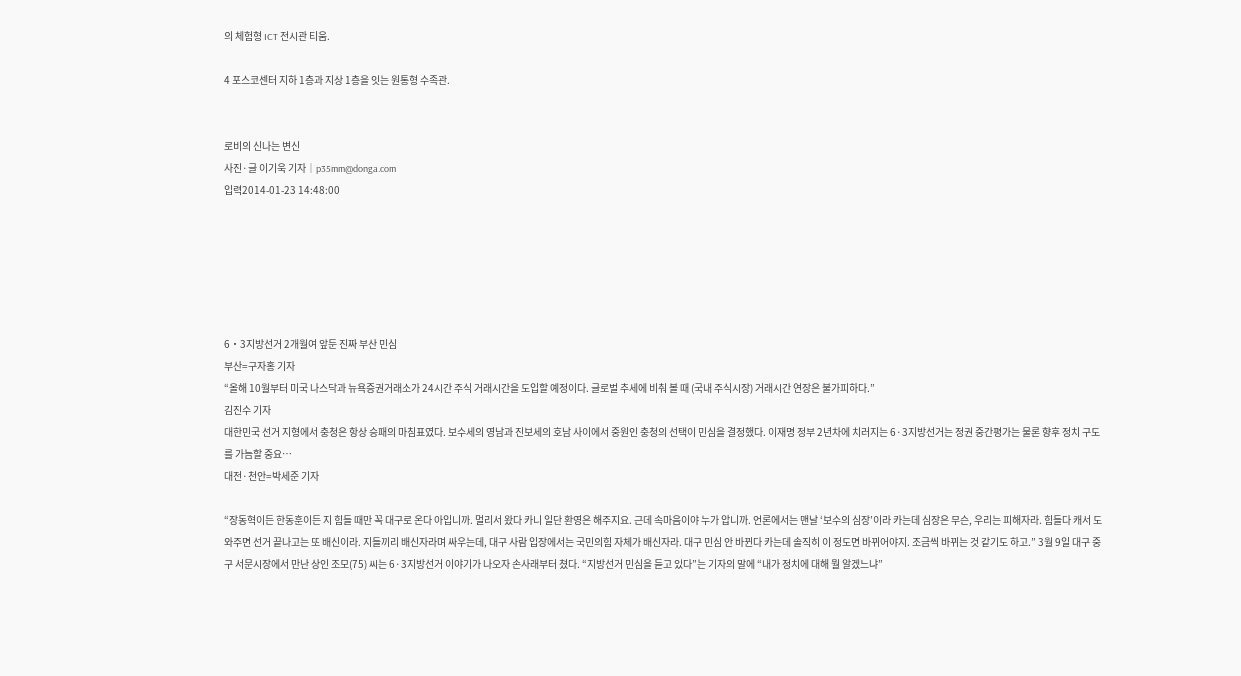의 체험형 ICT 전시관 티움.

4 포스코센터 지하 1층과 지상 1층을 잇는 원통형 수족관.


로비의 신나는 변신
사진·글 이기욱 기자│p35mm@donga.com
입력2014-01-23 14:48:00






6‧3지방선거 2개월여 앞둔 진짜 부산 민심
부산=구자홍 기자
“올해 10월부터 미국 나스닥과 뉴욕증권거래소가 24시간 주식 거래시간을 도입할 예정이다. 글로벌 추세에 비춰 볼 때 (국내 주식시장) 거래시간 연장은 불가피하다.”
김진수 기자
대한민국 선거 지형에서 충청은 항상 승패의 마침표였다. 보수세의 영남과 진보세의 호남 사이에서 중원인 충청의 선택이 민심을 결정했다. 이재명 정부 2년차에 치러지는 6·3지방선거는 정권 중간평가는 물론 향후 정치 구도를 가늠할 중요…
대전·천안=박세준 기자

“장동혁이든 한동훈이든 지 힘들 때만 꼭 대구로 온다 아입니까. 멀리서 왔다 카니 일단 환영은 해주지요. 근데 속마음이야 누가 압니까. 언론에서는 맨날 ‘보수의 심장’이라 카는데 심장은 무슨, 우리는 피해자라. 힘들다 캐서 도와주면 선거 끝나고는 또 배신이라. 지들끼리 배신자라며 싸우는데, 대구 사람 입장에서는 국민의힘 자체가 배신자라. 대구 민심 안 바뀐다 카는데 솔직히 이 정도면 바뀌어야지. 조금씩 바뀌는 것 같기도 하고.” 3월 9일 대구 중구 서문시장에서 만난 상인 조모(75) 씨는 6·3지방선거 이야기가 나오자 손사래부터 쳤다. “지방선거 민심을 듣고 있다”는 기자의 말에 “내가 정치에 대해 뭘 알겠느냐”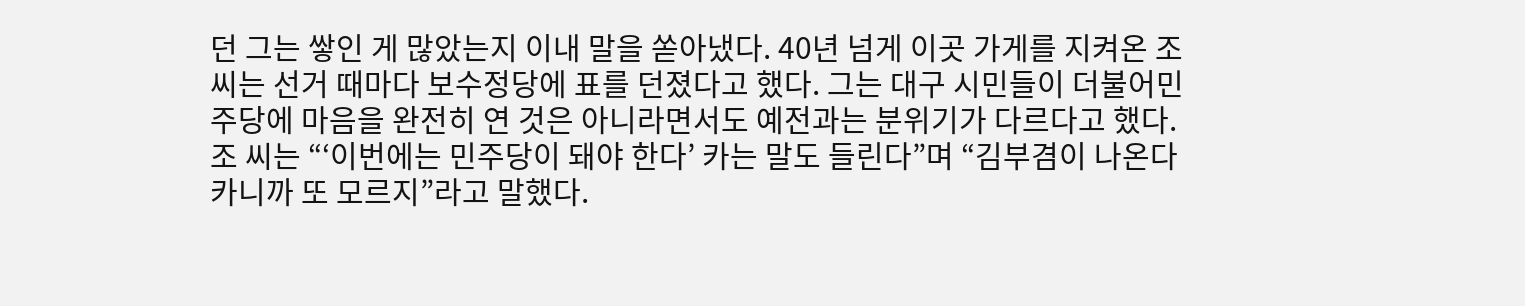던 그는 쌓인 게 많았는지 이내 말을 쏟아냈다. 40년 넘게 이곳 가게를 지켜온 조 씨는 선거 때마다 보수정당에 표를 던졌다고 했다. 그는 대구 시민들이 더불어민주당에 마음을 완전히 연 것은 아니라면서도 예전과는 분위기가 다르다고 했다. 조 씨는 “‘이번에는 민주당이 돼야 한다’ 카는 말도 들린다”며 “김부겸이 나온다 카니까 또 모르지”라고 말했다.